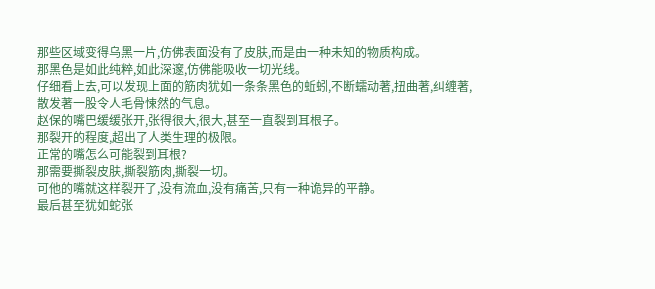那些区域变得乌黑一片,仿佛表面没有了皮肤,而是由一种未知的物质构成。
那黑色是如此纯粹,如此深邃,仿佛能吸收一切光线。
仔细看上去,可以发现上面的筋肉犹如一条条黑色的蚯蚓,不断蠕动著,扭曲著,纠缠著,散发著一股令人毛骨悚然的气息。
赵保的嘴巴缓缓张开,张得很大,很大,甚至一直裂到耳根子。
那裂开的程度,超出了人类生理的极限。
正常的嘴怎么可能裂到耳根?
那需要撕裂皮肤,撕裂筋肉,撕裂一切。
可他的嘴就这样裂开了,没有流血,没有痛苦,只有一种诡异的平静。
最后甚至犹如蛇张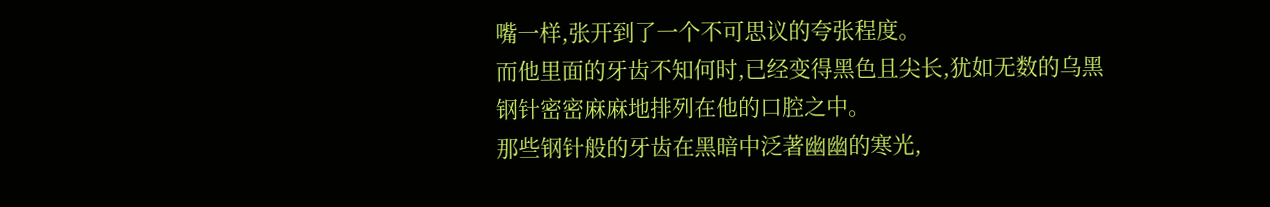嘴一样,张开到了一个不可思议的夸张程度。
而他里面的牙齿不知何时,已经变得黑色且尖长,犹如无数的乌黑钢针密密麻麻地排列在他的口腔之中。
那些钢针般的牙齿在黑暗中泛著幽幽的寒光,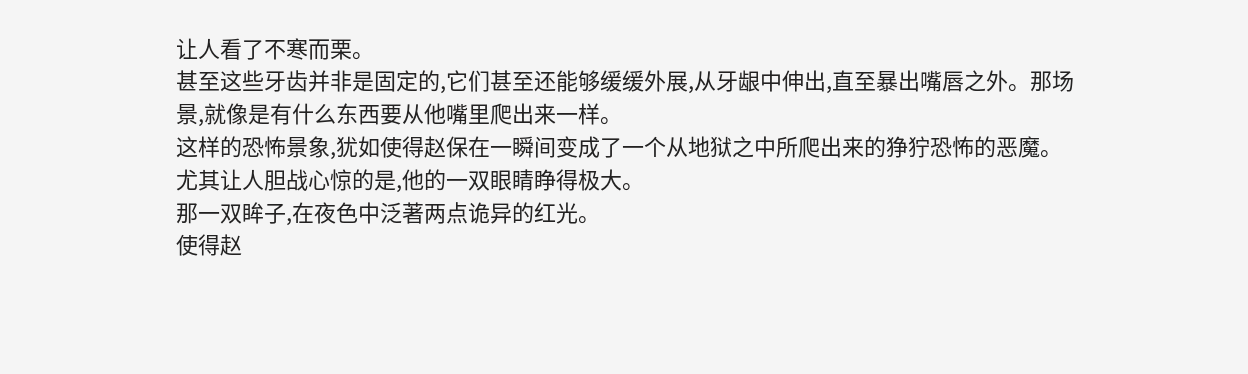让人看了不寒而栗。
甚至这些牙齿并非是固定的,它们甚至还能够缓缓外展,从牙龈中伸出,直至暴出嘴唇之外。那场景,就像是有什么东西要从他嘴里爬出来一样。
这样的恐怖景象,犹如使得赵保在一瞬间变成了一个从地狱之中所爬出来的狰狞恐怖的恶魔。尤其让人胆战心惊的是,他的一双眼睛睁得极大。
那一双眸子,在夜色中泛著两点诡异的红光。
使得赵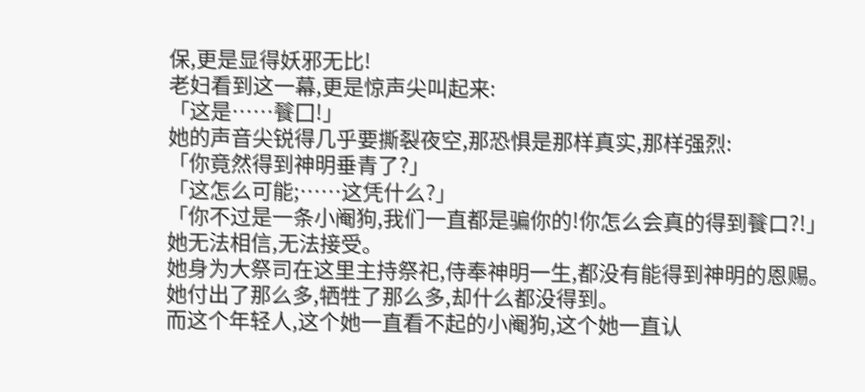保,更是显得妖邪无比!
老妇看到这一幕,更是惊声尖叫起来:
「这是……餮囗!」
她的声音尖锐得几乎要撕裂夜空,那恐惧是那样真实,那样强烈:
「你竟然得到神明垂青了?」
「这怎么可能;……这凭什么?」
「你不过是一条小阉狗,我们一直都是骗你的!你怎么会真的得到餮口?!」
她无法相信,无法接受。
她身为大祭司在这里主持祭祀,侍奉神明一生,都没有能得到神明的恩赐。
她付出了那么多,牺牲了那么多,却什么都没得到。
而这个年轻人,这个她一直看不起的小阉狗,这个她一直认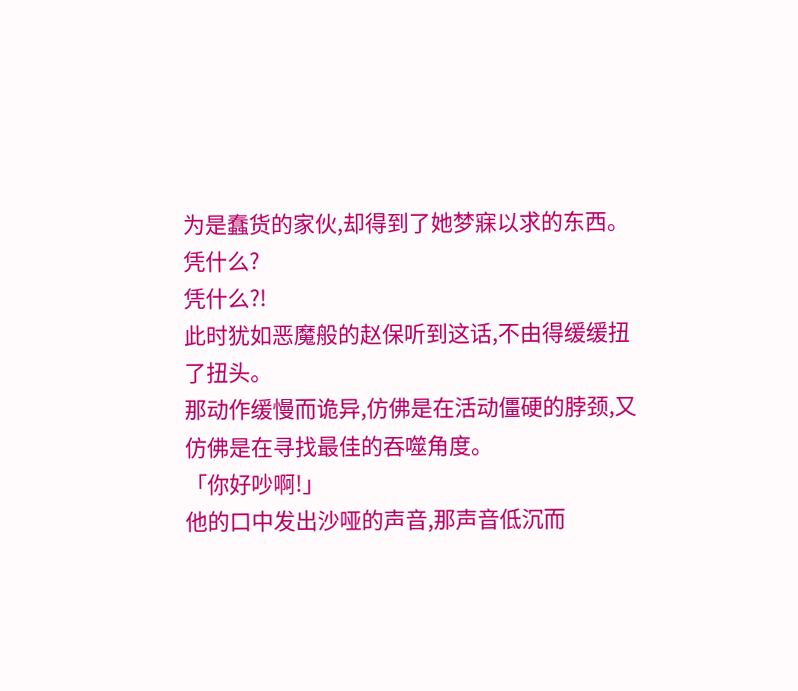为是蠢货的家伙,却得到了她梦寐以求的东西。
凭什么?
凭什么?!
此时犹如恶魔般的赵保听到这话,不由得缓缓扭了扭头。
那动作缓慢而诡异,仿佛是在活动僵硬的脖颈,又仿佛是在寻找最佳的吞噬角度。
「你好吵啊!」
他的口中发出沙哑的声音,那声音低沉而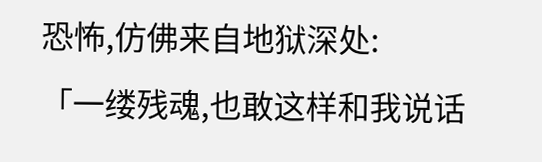恐怖,仿佛来自地狱深处:
「一缕残魂,也敢这样和我说话